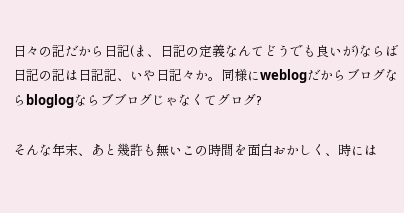日々の記だから日記(ま、日記の定義なんてどうでも良いが)ならば日記の記は日記記、いや日記々か。同様にweblogだからブログならbloglogならブブログじゃなくてグログ?

そんな年末、あと幾許も無いこの時間を面白おかしく、時には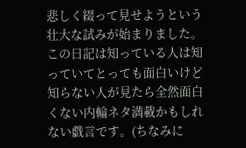悲しく綴って見せようという壮大な試みが始まりました。この日記は知っている人は知っていてとっても面白いけど知らない人が見たら全然面白くない内輪ネタ満載かもしれない戯言です。(ちなみに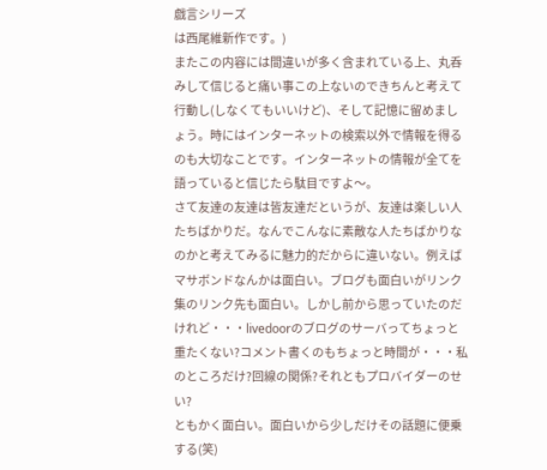戯言シリーズ
は西尾維新作です。)
またこの内容には間違いが多く含まれている上、丸呑みして信じると痛い事この上ないのできちんと考えて行動し(しなくてもいいけど)、そして記憶に留めましょう。時にはインターネットの検索以外で情報を得るのも大切なことです。インターネットの情報が全てを語っていると信じたら駄目ですよ〜。
さて友達の友達は皆友達だというが、友達は楽しい人たちばかりだ。なんでこんなに素敵な人たちばかりなのかと考えてみるに魅力的だからに違いない。例えば
マサボンドなんかは面白い。ブログも面白いがリンク集のリンク先も面白い。しかし前から思っていたのだけれど・・・livedoorのブログのサーバってちょっと重たくない?コメント書くのもちょっと時間が・・・私のところだけ?回線の関係?それともプロバイダーのせい?
ともかく面白い。面白いから少しだけその話題に便乗する(笑)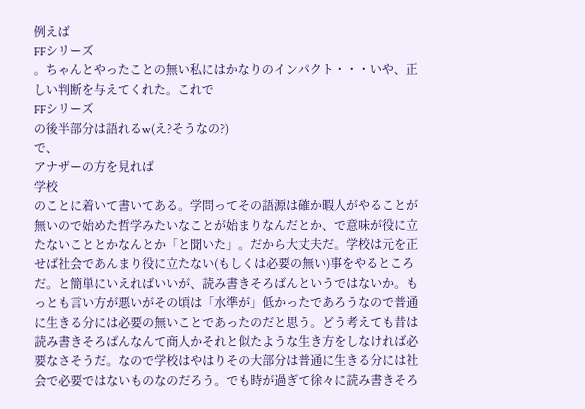例えば
FFシリーズ
。ちゃんとやったことの無い私にはかなりのインパクト・・・いや、正しい判断を与えてくれた。これで
FFシリーズ
の後半部分は語れるw(え?そうなの?)
で、
アナザーの方を見れば
学校
のことに着いて書いてある。学問ってその語源は確か暇人がやることが無いので始めた哲学みたいなことが始まりなんだとか、で意味が役に立たないこととかなんとか「と聞いた」。だから大丈夫だ。学校は元を正せば社会であんまり役に立たない(もしくは必要の無い)事をやるところだ。と簡単にいえればいいが、読み書きそろばんというではないか。もっとも言い方が悪いがその頃は「水準が」低かったであろうなので普通に生きる分には必要の無いことであったのだと思う。どう考えても昔は読み書きそろばんなんて商人かそれと似たような生き方をしなければ必要なさそうだ。なので学校はやはりその大部分は普通に生きる分には社会で必要ではないものなのだろう。でも時が過ぎて徐々に読み書きそろ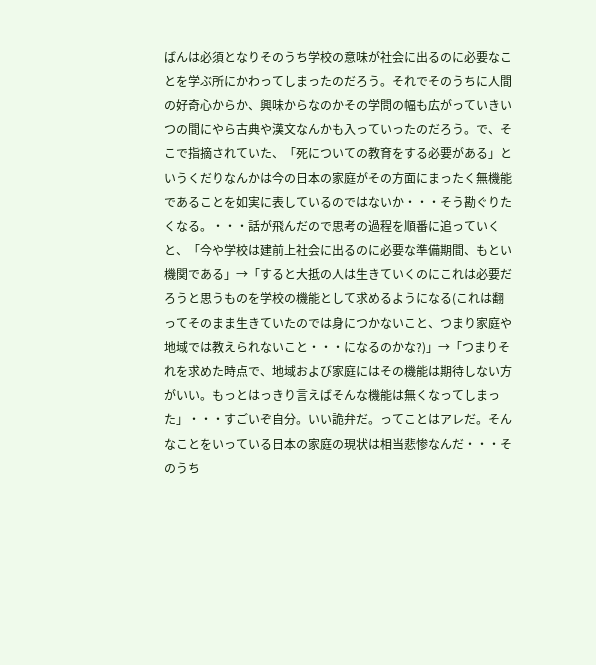ばんは必須となりそのうち学校の意味が社会に出るのに必要なことを学ぶ所にかわってしまったのだろう。それでそのうちに人間の好奇心からか、興味からなのかその学問の幅も広がっていきいつの間にやら古典や漢文なんかも入っていったのだろう。で、そこで指摘されていた、「死についての教育をする必要がある」というくだりなんかは今の日本の家庭がその方面にまったく無機能であることを如実に表しているのではないか・・・そう勘ぐりたくなる。・・・話が飛んだので思考の過程を順番に追っていくと、「今や学校は建前上社会に出るのに必要な準備期間、もとい機関である」→「すると大抵の人は生きていくのにこれは必要だろうと思うものを学校の機能として求めるようになる(これは翻ってそのまま生きていたのでは身につかないこと、つまり家庭や地域では教えられないこと・・・になるのかな?)」→「つまりそれを求めた時点で、地域および家庭にはその機能は期待しない方がいい。もっとはっきり言えばそんな機能は無くなってしまった」・・・すごいぞ自分。いい詭弁だ。ってことはアレだ。そんなことをいっている日本の家庭の現状は相当悲惨なんだ・・・そのうち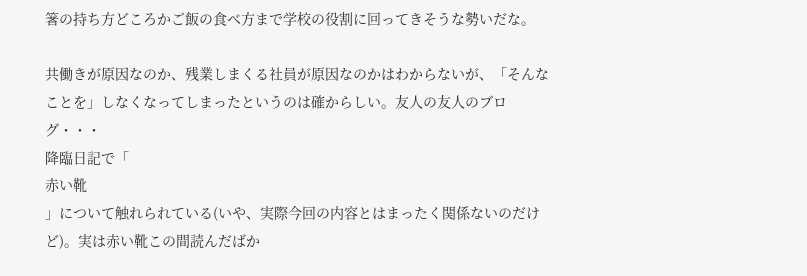箸の持ち方どころかご飯の食べ方まで学校の役割に回ってきそうな勢いだな。

共働きが原因なのか、残業しまくる社員が原因なのかはわからないが、「そんなことを」しなくなってしまったというのは確からしい。友人の友人のブログ・・・
降臨日記で「
赤い靴
」について触れられている(いや、実際今回の内容とはまったく関係ないのだけど)。実は赤い靴この間読んだばか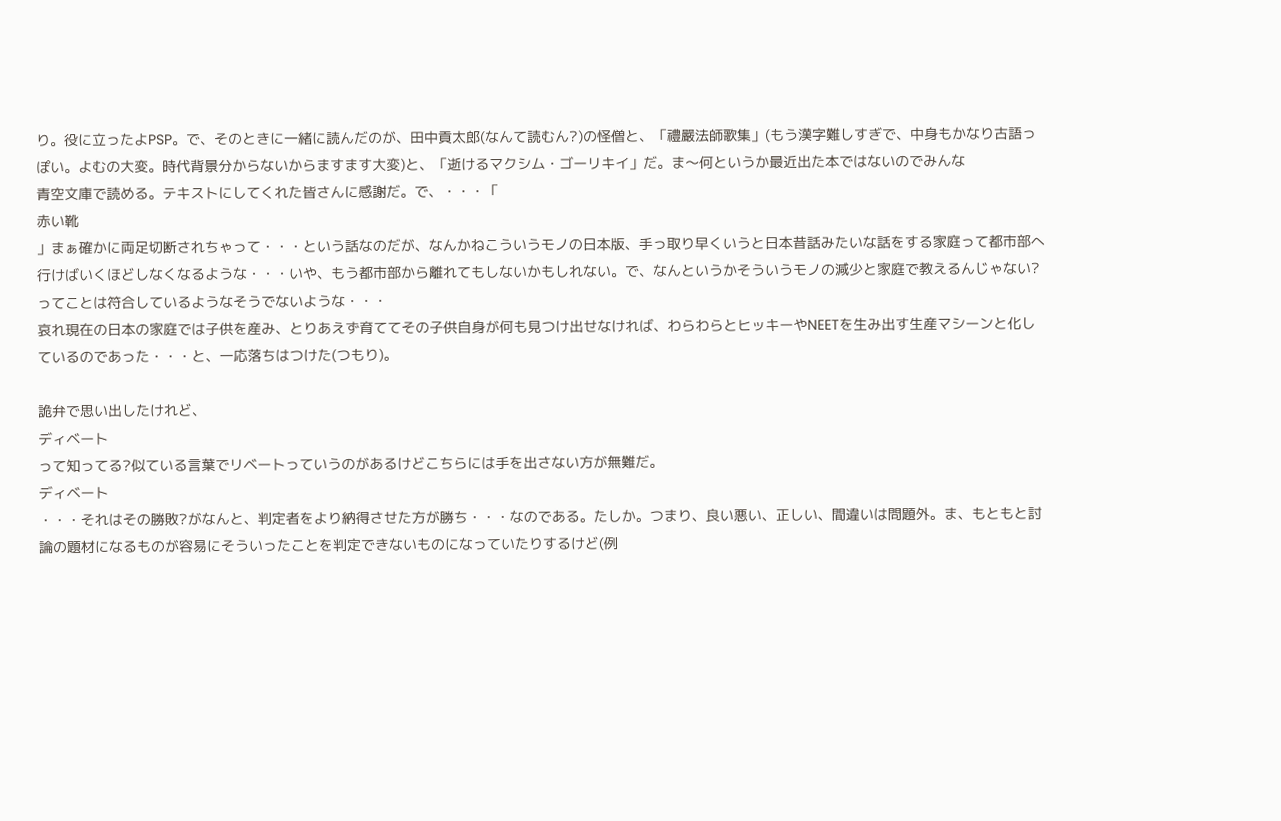り。役に立ったよPSP。で、そのときに一緒に読んだのが、田中貢太郎(なんて読むん?)の怪僧と、「禮嚴法師歌集」(もう漢字難しすぎで、中身もかなり古語っぽい。よむの大変。時代背景分からないからますます大変)と、「逝けるマクシム・ゴーリキイ」だ。ま〜何というか最近出た本ではないのでみんな
青空文庫で読める。テキストにしてくれた皆さんに感謝だ。で、・・・「
赤い靴
」まぁ確かに両足切断されちゃって・・・という話なのだが、なんかねこういうモノの日本版、手っ取り早くいうと日本昔話みたいな話をする家庭って都市部へ行けばいくほどしなくなるような・・・いや、もう都市部から離れてもしないかもしれない。で、なんというかそういうモノの減少と家庭で教えるんじゃない?ってことは符合しているようなそうでないような・・・
哀れ現在の日本の家庭では子供を産み、とりあえず育ててその子供自身が何も見つけ出せなければ、わらわらとヒッキーやNEETを生み出す生産マシーンと化しているのであった・・・と、一応落ちはつけた(つもり)。

詭弁で思い出したけれど、
ディベート
って知ってる?似ている言葉でリベートっていうのがあるけどこちらには手を出さない方が無難だ。
ディベート
・・・それはその勝敗?がなんと、判定者をより納得させた方が勝ち・・・なのである。たしか。つまり、良い悪い、正しい、間違いは問題外。ま、もともと討論の題材になるものが容易にそういったことを判定できないものになっていたりするけど(例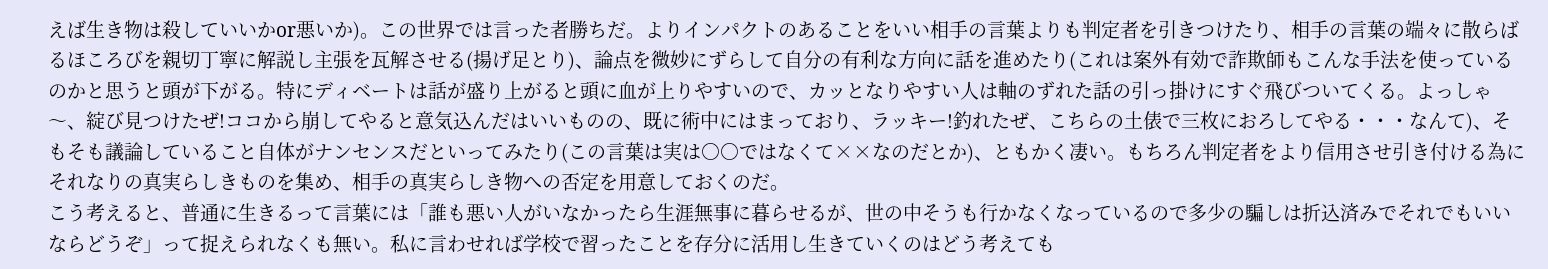えば生き物は殺していいかor悪いか)。この世界では言った者勝ちだ。よりインパクトのあることをいい相手の言葉よりも判定者を引きつけたり、相手の言葉の端々に散らばるほころびを親切丁寧に解説し主張を瓦解させる(揚げ足とり)、論点を微妙にずらして自分の有利な方向に話を進めたり(これは案外有効で詐欺師もこんな手法を使っているのかと思うと頭が下がる。特にディベートは話が盛り上がると頭に血が上りやすいので、カッとなりやすい人は軸のずれた話の引っ掛けにすぐ飛びついてくる。よっしゃ〜、綻び見つけたぜ!ココから崩してやると意気込んだはいいものの、既に術中にはまっており、ラッキー!釣れたぜ、こちらの土俵で三枚におろしてやる・・・なんて)、そもそも議論していること自体がナンセンスだといってみたり(この言葉は実は○○ではなくて××なのだとか)、ともかく凄い。もちろん判定者をより信用させ引き付ける為にそれなりの真実らしきものを集め、相手の真実らしき物への否定を用意しておくのだ。
こう考えると、普通に生きるって言葉には「誰も悪い人がいなかったら生涯無事に暮らせるが、世の中そうも行かなくなっているので多少の騙しは折込済みでそれでもいいならどうぞ」って捉えられなくも無い。私に言わせれば学校で習ったことを存分に活用し生きていくのはどう考えても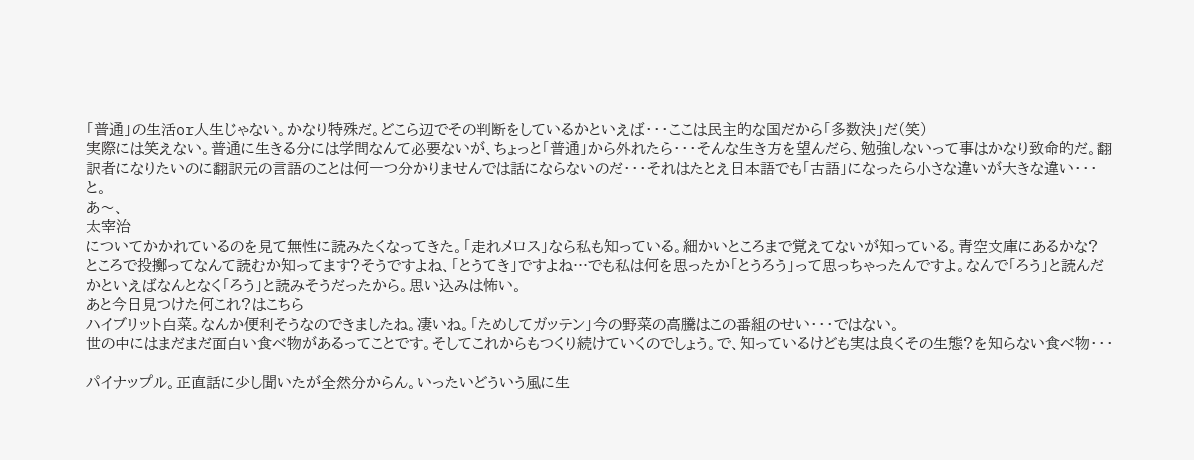「普通」の生活or人生じゃない。かなり特殊だ。どこら辺でその判断をしているかといえば・・・ここは民主的な国だから「多数決」だ(笑)
実際には笑えない。普通に生きる分には学問なんて必要ないが、ちょっと「普通」から外れたら・・・そんな生き方を望んだら、勉強しないって事はかなり致命的だ。翻訳者になりたいのに翻訳元の言語のことは何一つ分かりませんでは話にならないのだ・・・それはたとえ日本語でも「古語」になったら小さな違いが大きな違い・・・と。
あ〜、
太宰治
についてかかれているのを見て無性に読みたくなってきた。「走れメロス」なら私も知っている。細かいところまで覚えてないが知っている。青空文庫にあるかな?
ところで投擲ってなんて読むか知ってます?そうですよね、「とうてき」ですよね…でも私は何を思ったか「とうろう」って思っちゃったんですよ。なんで「ろう」と読んだかといえばなんとなく「ろう」と読みそうだったから。思い込みは怖い。
あと今日見つけた何これ?はこちら
ハイブリット白菜。なんか便利そうなのできましたね。凄いね。「ためしてガッテン」今の野菜の高騰はこの番組のせい・・・ではない。
世の中にはまだまだ面白い食べ物があるってことです。そしてこれからもつくり続けていくのでしょう。で、知っているけども実は良くその生態?を知らない食べ物・・・

パイナップル。正直話に少し聞いたが全然分からん。いったいどういう風に生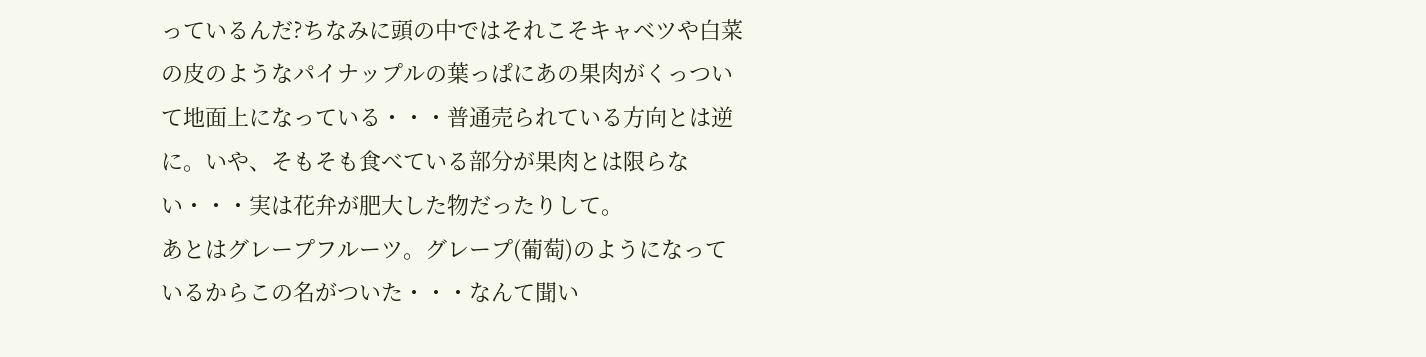っているんだ?ちなみに頭の中ではそれこそキャベツや白菜の皮のようなパイナップルの葉っぱにあの果肉がくっついて地面上になっている・・・普通売られている方向とは逆に。いや、そもそも食べている部分が果肉とは限らない・・・実は花弁が肥大した物だったりして。
あとはグレープフルーツ。グレープ(葡萄)のようになっているからこの名がついた・・・なんて聞い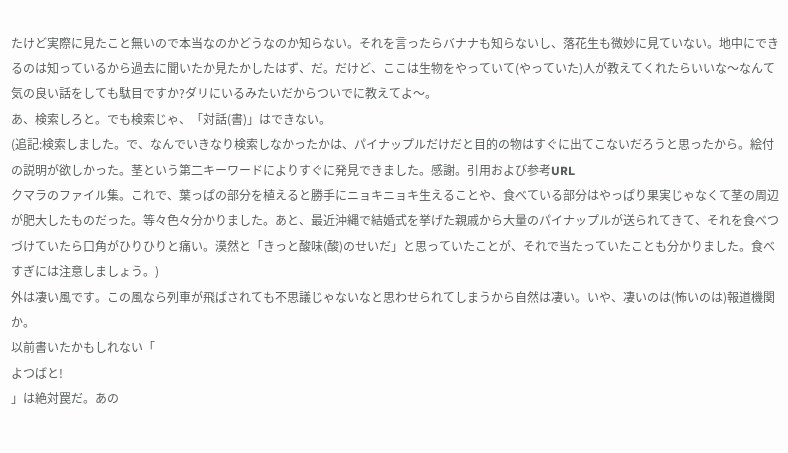たけど実際に見たこと無いので本当なのかどうなのか知らない。それを言ったらバナナも知らないし、落花生も微妙に見ていない。地中にできるのは知っているから過去に聞いたか見たかしたはず、だ。だけど、ここは生物をやっていて(やっていた)人が教えてくれたらいいな〜なんて気の良い話をしても駄目ですか?ダリにいるみたいだからついでに教えてよ〜。
あ、検索しろと。でも検索じゃ、「対話(書)」はできない。
(追記:検索しました。で、なんでいきなり検索しなかったかは、パイナップルだけだと目的の物はすぐに出てこないだろうと思ったから。絵付の説明が欲しかった。茎という第二キーワードによりすぐに発見できました。感謝。引用および参考URL
クマラのファイル集。これで、葉っぱの部分を植えると勝手にニョキニョキ生えることや、食べている部分はやっぱり果実じゃなくて茎の周辺が肥大したものだった。等々色々分かりました。あと、最近沖縄で結婚式を挙げた親戚から大量のパイナップルが送られてきて、それを食べつづけていたら口角がひりひりと痛い。漠然と「きっと酸味(酸)のせいだ」と思っていたことが、それで当たっていたことも分かりました。食べすぎには注意しましょう。)
外は凄い風です。この風なら列車が飛ばされても不思議じゃないなと思わせられてしまうから自然は凄い。いや、凄いのは(怖いのは)報道機関か。
以前書いたかもしれない「
よつばと!
」は絶対罠だ。あの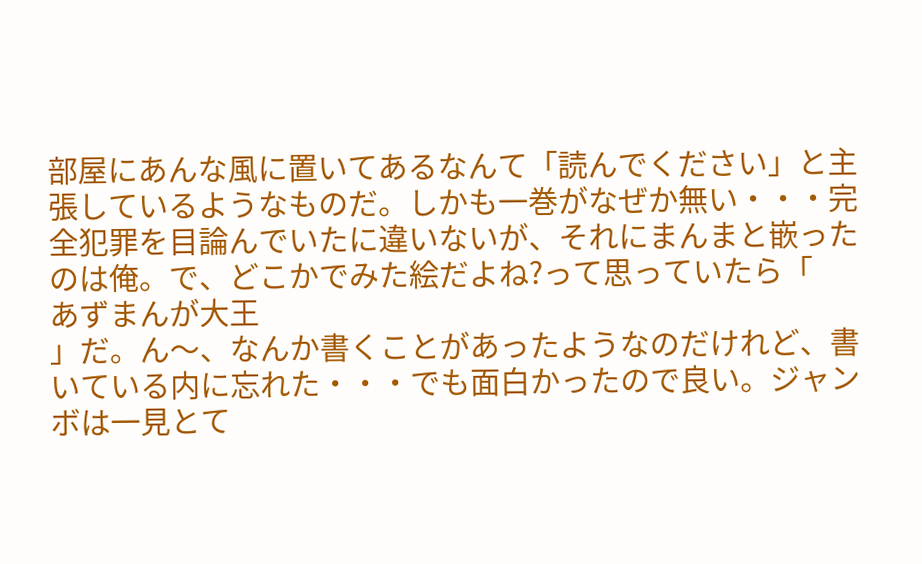部屋にあんな風に置いてあるなんて「読んでください」と主張しているようなものだ。しかも一巻がなぜか無い・・・完全犯罪を目論んでいたに違いないが、それにまんまと嵌ったのは俺。で、どこかでみた絵だよね?って思っていたら「
あずまんが大王
」だ。ん〜、なんか書くことがあったようなのだけれど、書いている内に忘れた・・・でも面白かったので良い。ジャンボは一見とて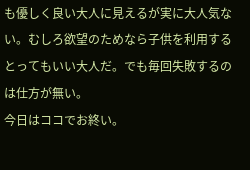も優しく良い大人に見えるが実に大人気ない。むしろ欲望のためなら子供を利用するとってもいい大人だ。でも毎回失敗するのは仕方が無い。
今日はココでお終い。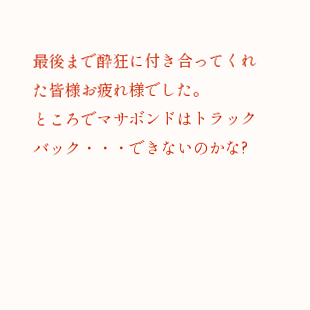最後まで酔狂に付き合ってくれた皆様お疲れ様でした。
ところでマサボンドはトラックバック・・・できないのかな?